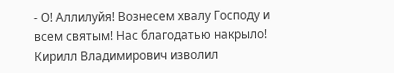- О! Аллилуйя! Вознесем хвалу Господу и всем святым! Нас благодатью накрыло! Кирилл Владимирович изволил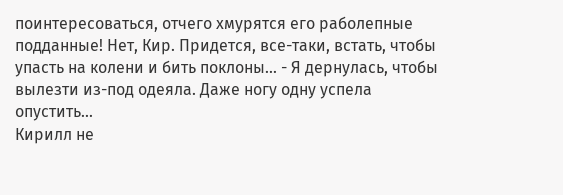поинтересоваться, отчего хмурятся его раболепные подданные! Нет, Кир. Придется, все-таки, встать, чтобы упасть на колени и бить поклоны... - Я дернулась, чтобы вылезти из-под одеяла. Даже ногу одну успела опустить...
Кирилл не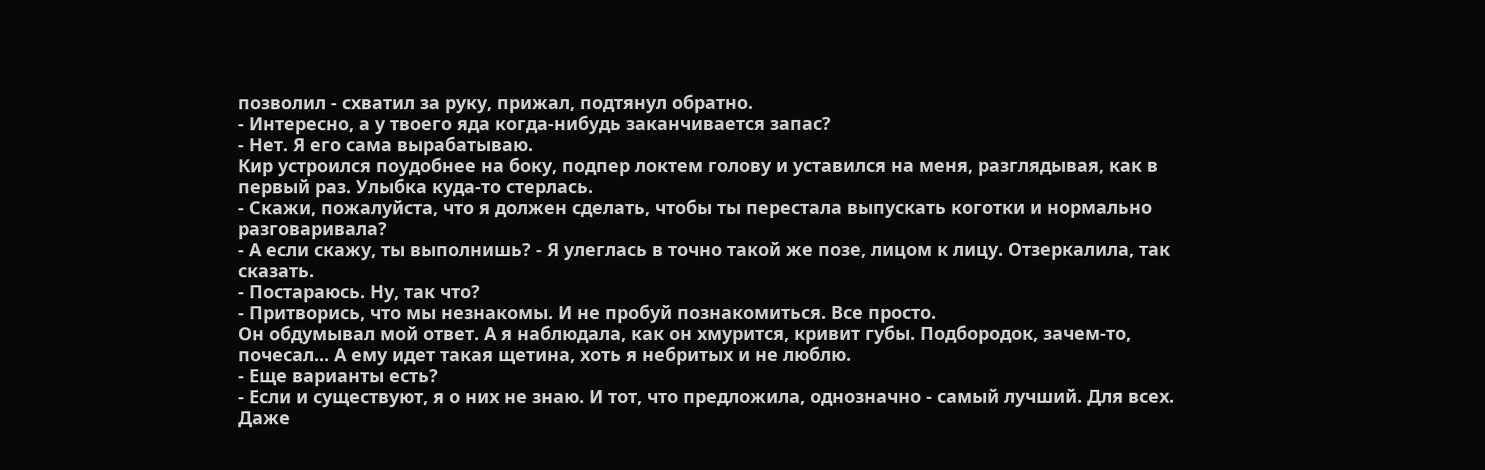позволил - схватил за руку, прижал, подтянул обратно.
- Интересно, а у твоего яда когда-нибудь заканчивается запас?
- Нет. Я его сама вырабатываю.
Кир устроился поудобнее на боку, подпер локтем голову и уставился на меня, разглядывая, как в первый раз. Улыбка куда-то стерлась.
- Скажи, пожалуйста, что я должен сделать, чтобы ты перестала выпускать коготки и нормально разговаривала?
- А если скажу, ты выполнишь? - Я улеглась в точно такой же позе, лицом к лицу. Отзеркалила, так сказать.
- Постараюсь. Ну, так что?
- Притворись, что мы незнакомы. И не пробуй познакомиться. Все просто.
Он обдумывал мой ответ. А я наблюдала, как он хмурится, кривит губы. Подбородок, зачем-то, почесал... А ему идет такая щетина, хоть я небритых и не люблю.
- Еще варианты есть?
- Если и существуют, я о них не знаю. И тот, что предложила, однозначно - самый лучший. Для всех. Даже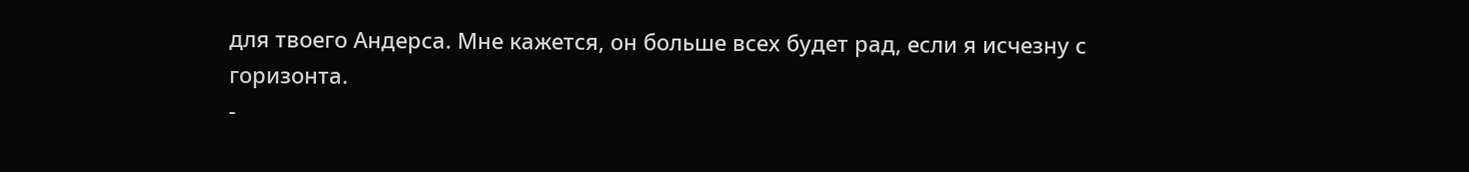для твоего Андерса. Мне кажется, он больше всех будет рад, если я исчезну с горизонта.
-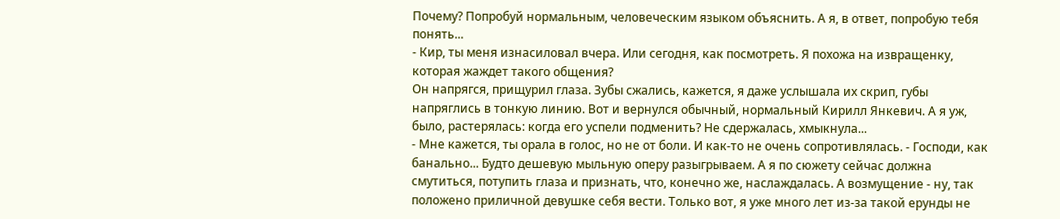Почему? Попробуй нормальным, человеческим языком объяснить. А я, в ответ, попробую тебя понять...
- Кир, ты меня изнасиловал вчера. Или сегодня, как посмотреть. Я похожа на извращенку, которая жаждет такого общения?
Он напрягся, прищурил глаза. Зубы сжались, кажется, я даже услышала их скрип, губы напряглись в тонкую линию. Вот и вернулся обычный, нормальный Кирилл Янкевич. А я уж, было, растерялась: когда его успели подменить? Не сдержалась, хмыкнула...
- Мне кажется, ты орала в голос, но не от боли. И как-то не очень сопротивлялась. - Господи, как банально... Будто дешевую мыльную оперу разыгрываем. А я по сюжету сейчас должна смутиться, потупить глаза и признать, что, конечно же, наслаждалась. А возмущение - ну, так положено приличной девушке себя вести. Только вот, я уже много лет из-за такой ерунды не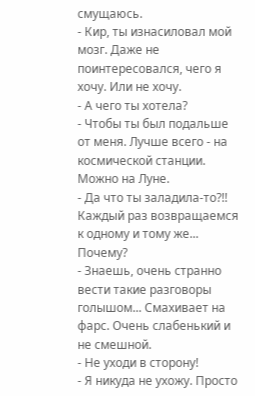смущаюсь.
- Кир, ты изнасиловал мой мозг. Даже не поинтересовался, чего я хочу. Или не хочу.
- А чего ты хотела?
- Чтобы ты был подальше от меня. Лучше всего - на космической станции. Можно на Луне.
- Да что ты заладила-то?!! Каждый раз возвращаемся к одному и тому же... Почему?
- Знаешь, очень странно вести такие разговоры голышом... Смахивает на фарс. Очень слабенький и не смешной.
- Не уходи в сторону!
- Я никуда не ухожу. Просто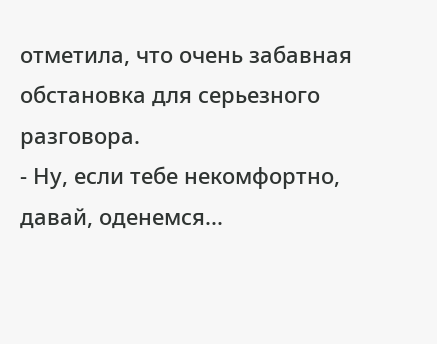отметила, что очень забавная обстановка для серьезного разговора.
- Ну, если тебе некомфортно, давай, оденемся...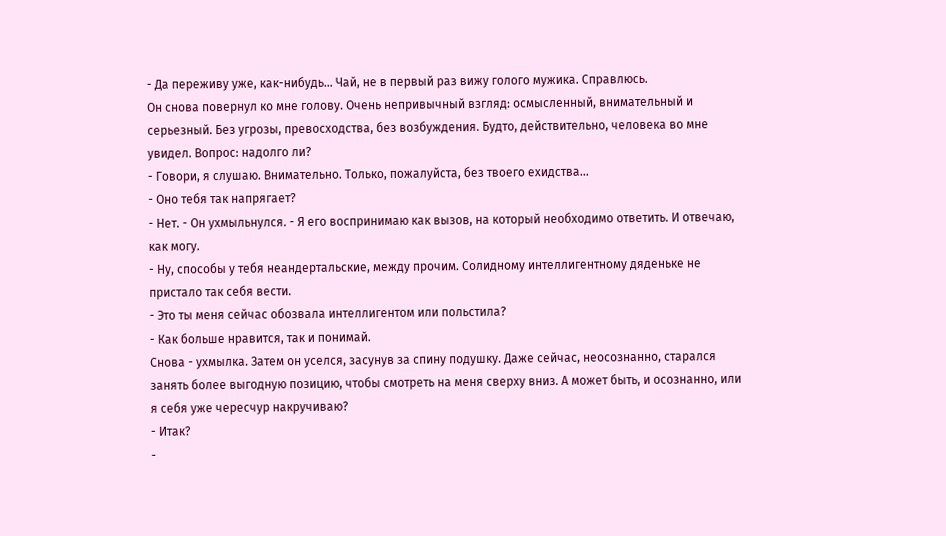- Да переживу уже, как-нибудь... Чай, не в первый раз вижу голого мужика. Справлюсь.
Он снова повернул ко мне голову. Очень непривычный взгляд: осмысленный, внимательный и серьезный. Без угрозы, превосходства, без возбуждения. Будто, действительно, человека во мне увидел. Вопрос: надолго ли?
- Говори, я слушаю. Внимательно. Только, пожалуйста, без твоего ехидства...
- Оно тебя так напрягает?
- Нет. - Он ухмыльнулся. - Я его воспринимаю как вызов, на который необходимо ответить. И отвечаю, как могу.
- Ну, способы у тебя неандертальские, между прочим. Солидному интеллигентному дяденьке не пристало так себя вести.
- Это ты меня сейчас обозвала интеллигентом или польстила?
- Как больше нравится, так и понимай.
Снова - ухмылка. Затем он уселся, засунув за спину подушку. Даже сейчас, неосознанно, старался занять более выгодную позицию, чтобы смотреть на меня сверху вниз. А может быть, и осознанно, или я себя уже чересчур накручиваю?
- Итак?
-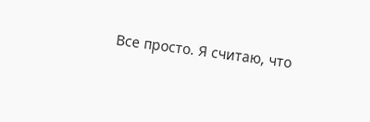Все просто. Я считаю, что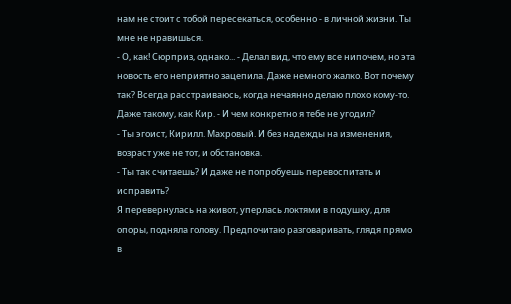нам не стоит с тобой пересекаться, особенно - в личной жизни. Ты мне не нравишься.
- О, как! Сюрприз, однако... - Делал вид, что ему все нипочем, но эта новость его неприятно зацепила. Даже немного жалко. Вот почему так? Всегда расстраиваюсь, когда нечаянно делаю плохо кому-то. Даже такому, как Кир. - И чем конкретно я тебе не угодил?
- Ты эгоист, Кирилл. Махровый. И без надежды на изменения, возраст уже не тот, и обстановка.
- Ты так считаешь? И даже не попробуешь перевоспитать и исправить?
Я перевернулась на живот, уперлась локтями в подушку, для опоры, подняла голову. Предпочитаю разговаривать, глядя прямо в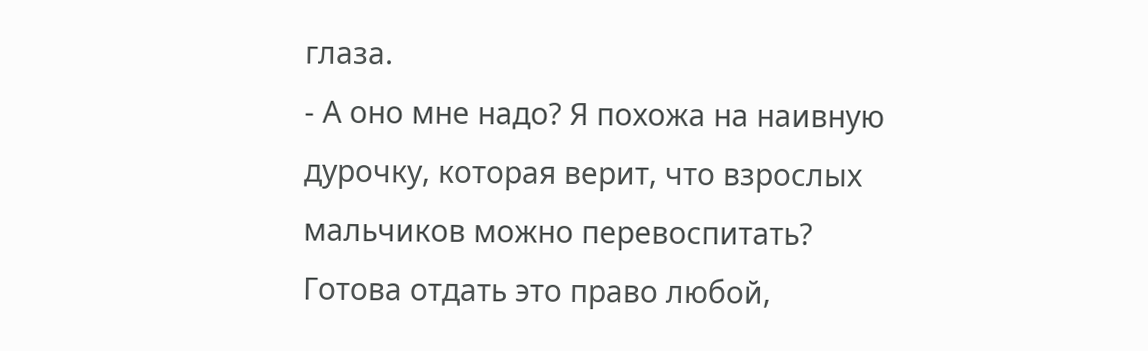глаза.
- А оно мне надо? Я похожа на наивную дурочку, которая верит, что взрослых мальчиков можно перевоспитать? Готова отдать это право любой,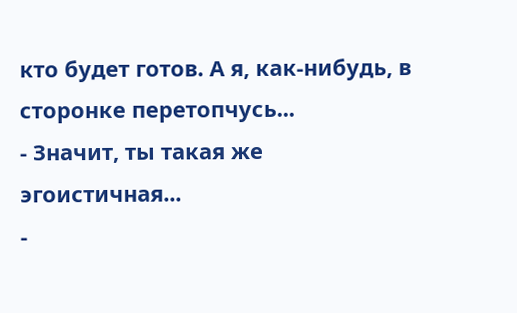кто будет готов. А я, как-нибудь, в сторонке перетопчусь...
- Значит, ты такая же эгоистичная...
-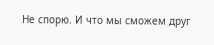Не спорю. И что мы сможем друг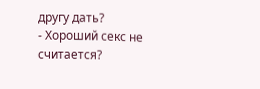другу дать?
- Хороший секс не считается?